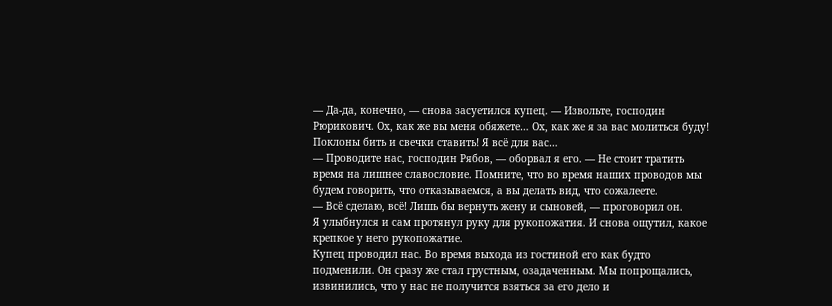— Да-да, конечно, — снова засуетился купец. — Извольте, господин Рюрикович. Ох, как же вы меня обяжете… Ох, как же я за вас молиться буду! Поклоны бить и свечки ставить! Я всё для вас…
— Проводите нас, господин Рябов, — оборвал я его. — Не стоит тратить время на лишнее славословие. Помните, что во время наших проводов мы будем говорить, что отказываемся, а вы делать вид, что сожалеете.
— Всё сделаю, всё! Лишь бы вернуть жену и сыновей, — проговорил он.
Я улыбнулся и сам протянул руку для рукопожатия. И снова ощутил, какое крепкое у него рукопожатие.
Купец проводил нас. Во время выхода из гостиной его как будто подменили. Он сразу же стал грустным, озадаченным. Мы попрощались, извинились, что у нас не получится взяться за его дело и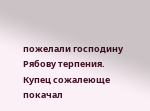пожелали господину Рябову терпения.
Купец сожалеюще покачал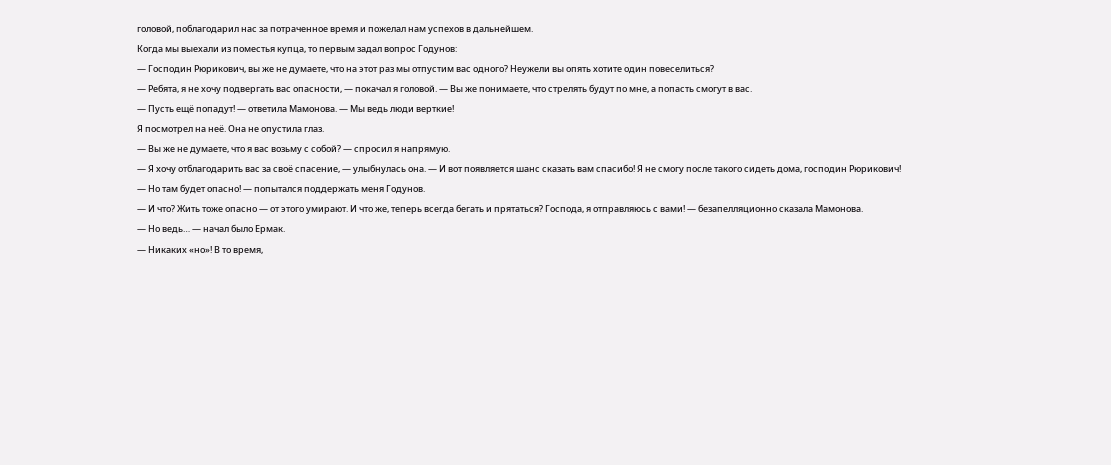головой, поблагодарил нас за потраченное время и пожелал нам успехов в дальнейшем.
Когда мы выехали из поместья купца, то первым задал вопрос Годунов:
— Господин Рюрикович, вы же не думаете, что на этот раз мы отпустим вас одного? Неужели вы опять хотите один повеселиться?
— Ребята, я не хочу подвергать вас опасности, — покачал я головой. — Вы же понимаете, что стрелять будут по мне, а попасть смогут в вас.
— Пусть ещё попадут! — ответила Мамонова. — Мы ведь люди верткие!
Я посмотрел на неё. Она не опустила глаз.
— Вы же не думаете, что я вас возьму с собой? — спросил я напрямую.
— Я хочу отблагодарить вас за своё спасение, — улыбнулась она. — И вот появляется шанс сказать вам спасибо! Я не смогу после такого сидеть дома, господин Рюрикович!
— Но там будет опасно! — попытался поддержать меня Годунов.
— И что? Жить тоже опасно — от этого умирают. И что же, теперь всегда бегать и прятаться? Господа, я отправляюсь с вами! — безапелляционно сказала Мамонова.
— Но ведь… — начал было Ермак.
— Никаких «но»! В то время,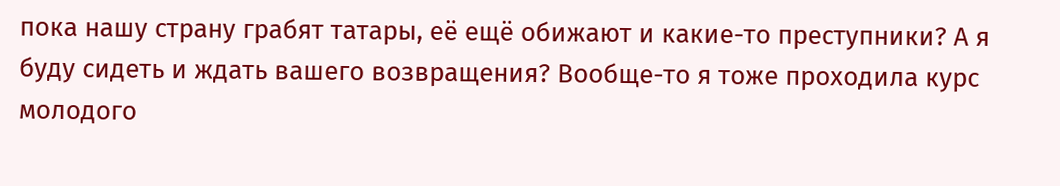пока нашу страну грабят татары, её ещё обижают и какие-то преступники? А я буду сидеть и ждать вашего возвращения? Вообще-то я тоже проходила курс молодого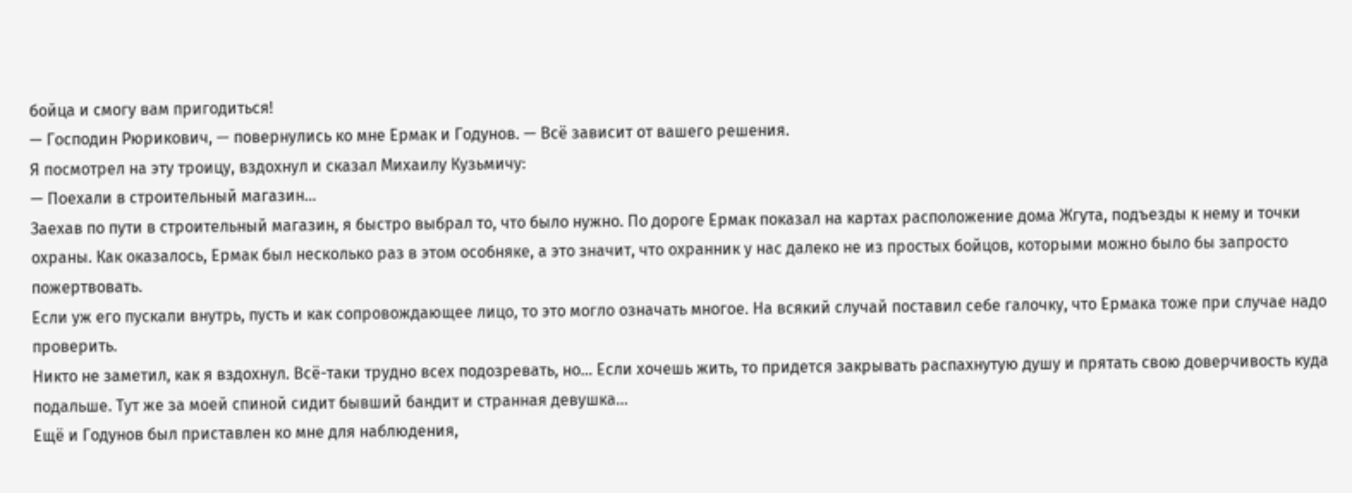бойца и смогу вам пригодиться!
— Господин Рюрикович, — повернулись ко мне Ермак и Годунов. — Всё зависит от вашего решения.
Я посмотрел на эту троицу, вздохнул и сказал Михаилу Кузьмичу:
— Поехали в строительный магазин…
Заехав по пути в строительный магазин, я быстро выбрал то, что было нужно. По дороге Ермак показал на картах расположение дома Жгута, подъезды к нему и точки охраны. Как оказалось, Ермак был несколько раз в этом особняке, а это значит, что охранник у нас далеко не из простых бойцов, которыми можно было бы запросто пожертвовать.
Если уж его пускали внутрь, пусть и как сопровождающее лицо, то это могло означать многое. На всякий случай поставил себе галочку, что Ермака тоже при случае надо проверить.
Никто не заметил, как я вздохнул. Всё-таки трудно всех подозревать, но… Если хочешь жить, то придется закрывать распахнутую душу и прятать свою доверчивость куда подальше. Тут же за моей спиной сидит бывший бандит и странная девушка…
Ещё и Годунов был приставлен ко мне для наблюдения,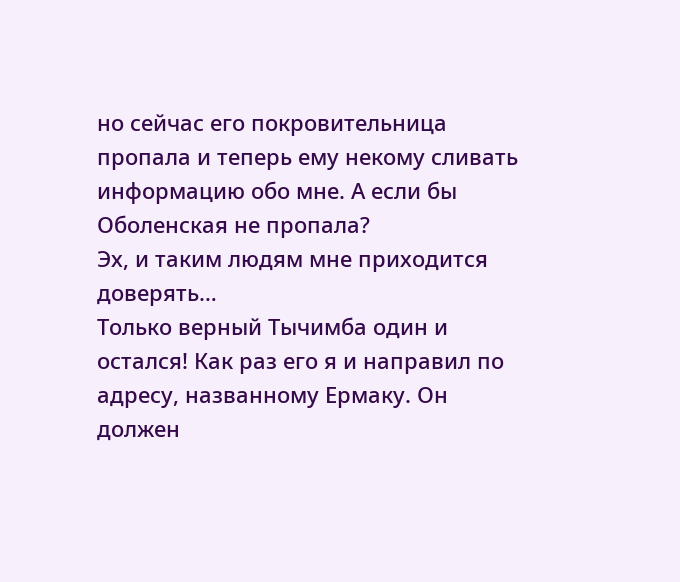но сейчас его покровительница пропала и теперь ему некому сливать информацию обо мне. А если бы Оболенская не пропала?
Эх, и таким людям мне приходится доверять…
Только верный Тычимба один и остался! Как раз его я и направил по адресу, названному Ермаку. Он должен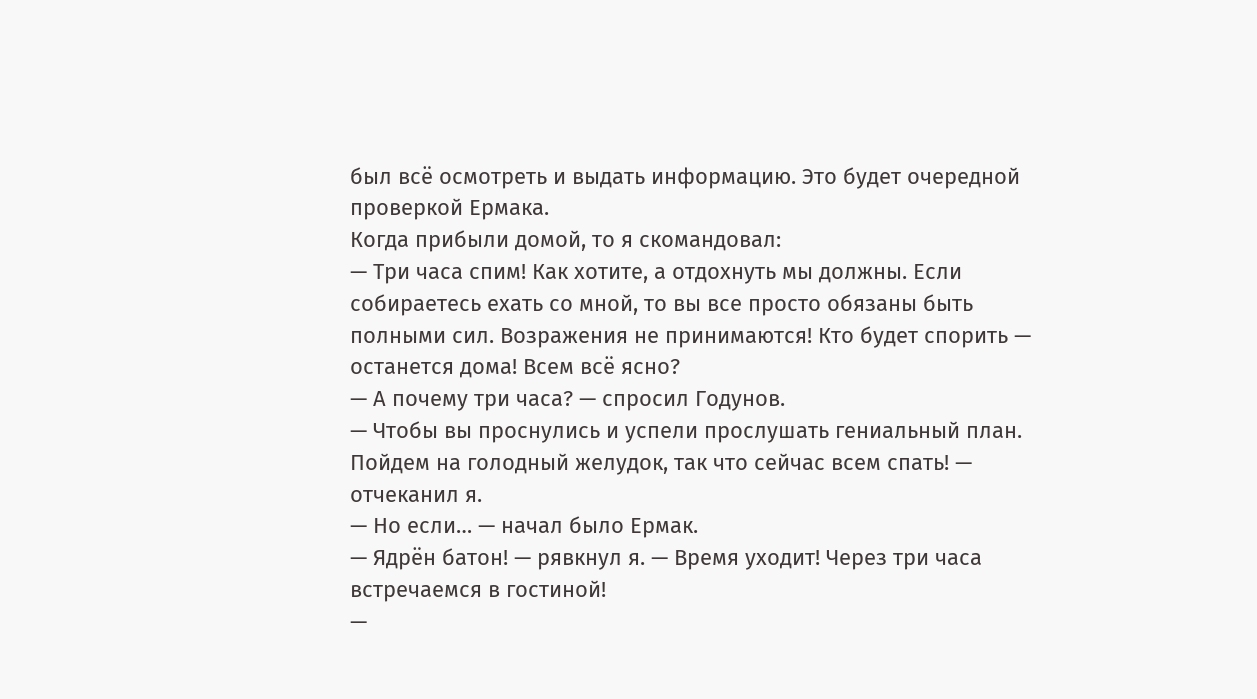был всё осмотреть и выдать информацию. Это будет очередной проверкой Ермака.
Когда прибыли домой, то я скомандовал:
— Три часа спим! Как хотите, а отдохнуть мы должны. Если собираетесь ехать со мной, то вы все просто обязаны быть полными сил. Возражения не принимаются! Кто будет спорить — останется дома! Всем всё ясно?
— А почему три часа? — спросил Годунов.
— Чтобы вы проснулись и успели прослушать гениальный план. Пойдем на голодный желудок, так что сейчас всем спать! — отчеканил я.
— Но если… — начал было Ермак.
— Ядрён батон! — рявкнул я. — Время уходит! Через три часа встречаемся в гостиной!
—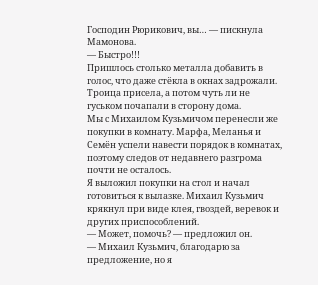Господин Рюрикович, вы… — пискнула Мамонова.
— Быстро!!!
Пришлось столько металла добавить в голос, что даже стёкла в окнах задрожали. Троица присела, а потом чуть ли не гуськом почапали в сторону дома.
Мы с Михаилом Кузьмичом перенесли же покупки в комнату. Марфа, Меланья и Семён успели навести порядок в комнатах, поэтому следов от недавнего разгрома почти не осталось.
Я выложил покупки на стол и начал готовиться к вылазке. Михаил Кузьмич крякнул при виде клея, гвоздей, веревок и других приспособлений.
— Может, помочь? — предложил он.
— Михаил Кузьмич, благодарю за предложение, но я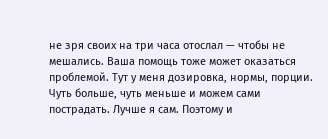не зря своих на три часа отослал — чтобы не мешались. Ваша помощь тоже может оказаться проблемой. Тут у меня дозировка, нормы, порции. Чуть больше, чуть меньше и можем сами пострадать. Лучше я сам. Поэтому и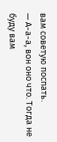вам советую поспать.
— А-а-а, вон оно что. Тогда не буду вам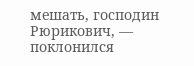мешать, господин Рюрикович, — поклонился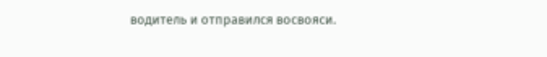водитель и отправился восвояси.